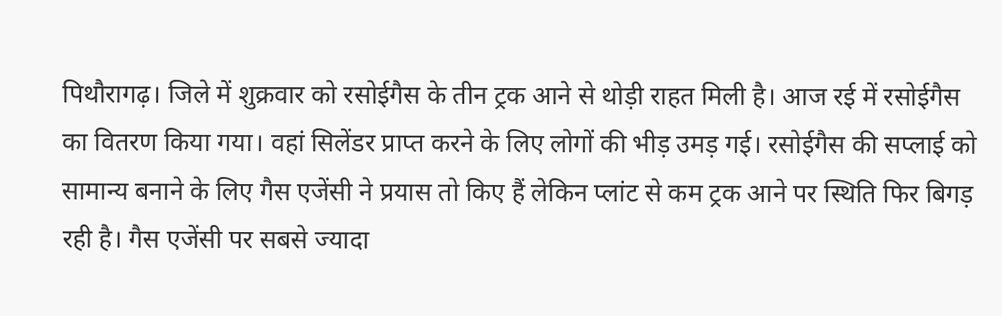पिथौरागढ़। जिले में शुक्रवार को रसोईगैस के तीन ट्रक आने से थोड़ी राहत मिली है। आज रई में रसोईगैस का वितरण किया गया। वहां सिलेंडर प्राप्त करने के लिए लोगों की भीड़ उमड़ गई। रसोईगैस की सप्लाई को सामान्य बनाने के लिए गैस एजेंसी ने प्रयास तो किए हैं लेकिन प्लांट से कम ट्रक आने पर स्थिति फिर बिगड़ रही है। गैस एजेंसी पर सबसे ज्यादा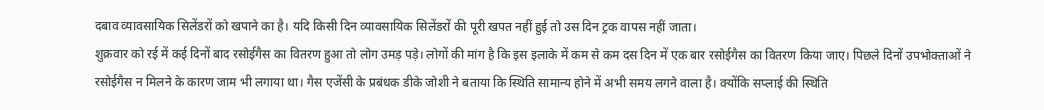दबाव व्यावसायिक सिलेंडरों को खपाने का है। यदि किसी दिन व्यावसायिक सिलेंडरों की पूरी खपत नहीं हुई तो उस दिन ट्रक वापस नहीं जाता।
शुक्रवार को रई में कई दिनों बाद रसोईगैस का वितरण हुआ तो लोग उमड़ पड़े। लोगों की मांग है कि इस इलाके में कम से कम दस दिन में एक बार रसोईगैस का वितरण किया जाए। पिछले दिनों उपभोक्ताओं ने रसोईगैस न मिलने के कारण जाम भी लगाया था। गैस एजेंसी के प्रबंधक डीके जोशी ने बताया कि स्थिति सामान्य होने में अभी समय लगने वाला है। क्योंकि सप्लाई की स्थिति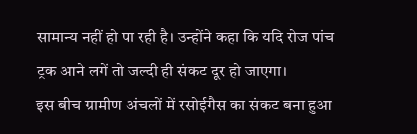सामान्य नहीं हो पा रही है। उन्होंने कहा कि यदि रोज पांच ट्रक आने लगें तो जल्दी ही संकट दूर हो जाएगा।
इस बीच ग्रामीण अंचलों में रसोईगैस का संकट बना हुआ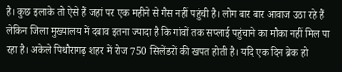है। कुछ इलाके तो ऐसे हैं जहां पर एक महीने से गैस नहीं पहुंची है। लोग बार बार आवाज उठा रहे हैं लेकिन जिला मुख्यालय में दबाव इतना ज्यादा है कि गांवों तक सप्लाई पहुंचाने का मौका नहीं मिल पा रहा है। अकेले पिथौरागढ़ शहर में रोज 750 सिलेंडरों की खपत होती है। यदि एक दिन ब्रेक हो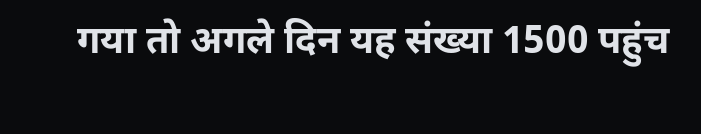गया तो अगले दिन यह संख्या 1500 पहुंच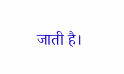जाती है।